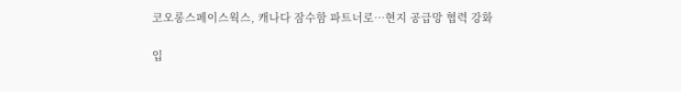코오롱스페이스웍스, 캐나다 잠수함 파트너로…현지 공급망 협력 강화

입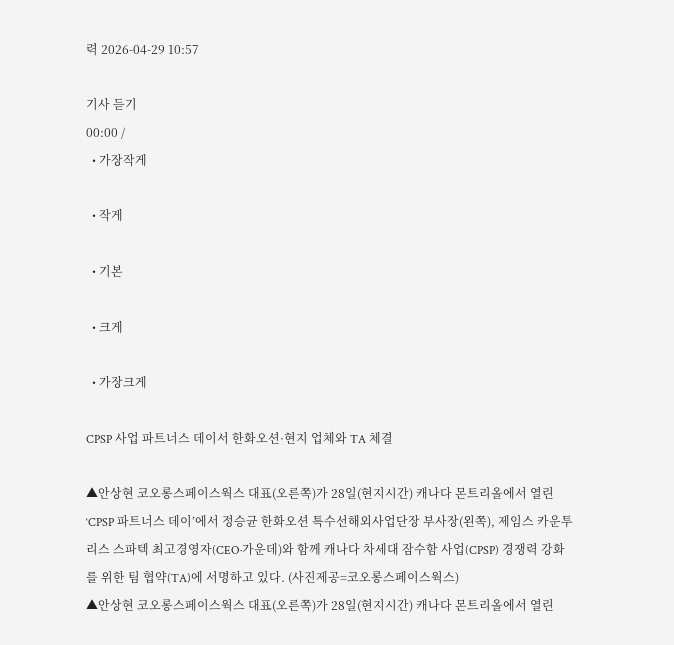력 2026-04-29 10:57

기사 듣기
00:00 /
  • 가장작게

  • 작게

  • 기본

  • 크게

  • 가장크게

CPSP 사업 파트너스 데이서 한화오션·현지 업체와 TA 체결

▲안상현 코오롱스페이스웍스 대표(오른쪽)가 28일(현지시간) 캐나다 몬트리올에서 열린 ‘CPSP 파트너스 데이’에서 정승균 한화오션 특수선해외사업단장 부사장(왼쪽), 제임스 카운투리스 스파텍 최고경영자(CEO·가운데)와 함께 캐나다 차세대 잠수함 사업(CPSP) 경쟁력 강화를 위한 팀 협약(TA)에 서명하고 있다. (사진제공=코오롱스페이스웍스)
▲안상현 코오롱스페이스웍스 대표(오른쪽)가 28일(현지시간) 캐나다 몬트리올에서 열린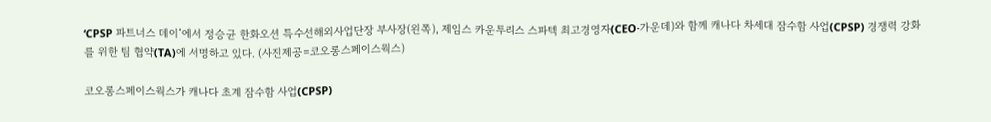‘CPSP 파트너스 데이’에서 정승균 한화오션 특수선해외사업단장 부사장(왼쪽), 제임스 카운투리스 스파텍 최고경영자(CEO·가운데)와 함께 캐나다 차세대 잠수함 사업(CPSP) 경쟁력 강화를 위한 팀 협약(TA)에 서명하고 있다. (사진제공=코오롱스페이스웍스)

코오롱스페이스웍스가 캐나다 초계 잠수함 사업(CPSP)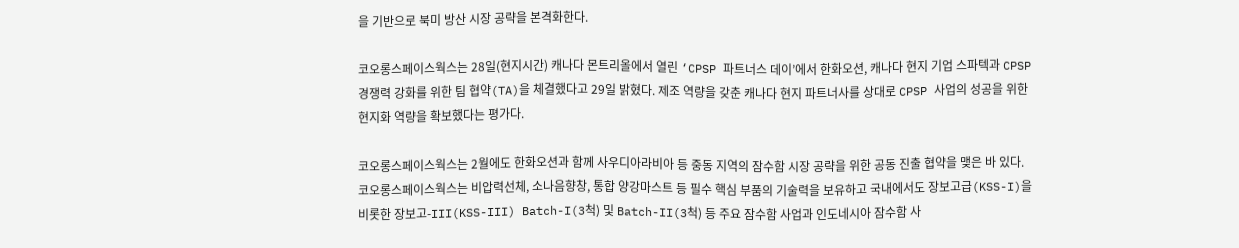을 기반으로 북미 방산 시장 공략을 본격화한다.

코오롱스페이스웍스는 28일(현지시간) 캐나다 몬트리올에서 열린 ‘CPSP 파트너스 데이’에서 한화오션, 캐나다 현지 기업 스파텍과 CPSP 경쟁력 강화를 위한 팀 협약(TA)을 체결했다고 29일 밝혔다. 제조 역량을 갖춘 캐나다 현지 파트너사를 상대로 CPSP 사업의 성공을 위한 현지화 역량을 확보했다는 평가다.

코오롱스페이스웍스는 2월에도 한화오션과 함께 사우디아라비아 등 중동 지역의 잠수함 시장 공략을 위한 공동 진출 협약을 맺은 바 있다. 코오롱스페이스웍스는 비압력선체, 소나음향창, 통합 양강마스트 등 필수 핵심 부품의 기술력을 보유하고 국내에서도 장보고급(KSS-I)을 비롯한 장보고-III(KSS-III) Batch-I(3척) 및 Batch-II(3척) 등 주요 잠수함 사업과 인도네시아 잠수함 사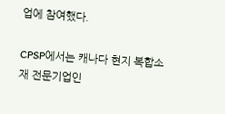업에 참여했다.

CPSP에서는 캐나다 현지 복합소재 전문기업인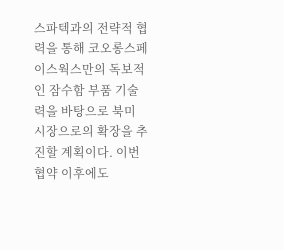스파텍과의 전략적 협력을 통해 코오롱스페이스웍스만의 독보적인 잠수함 부품 기술력을 바탕으로 북미 시장으로의 확장을 추진할 계획이다. 이번 협약 이후에도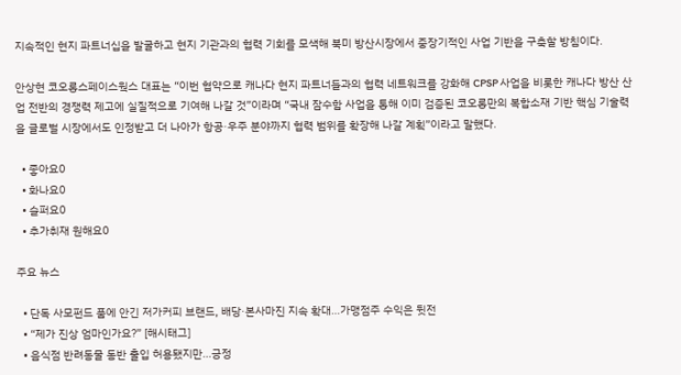지속적인 현지 파트너십을 발굴하고 현지 기관과의 협력 기회를 모색해 북미 방산시장에서 중장기적인 사업 기반을 구축할 방침이다.

안상현 코오롱스페이스웍스 대표는 “이번 협약으로 캐나다 현지 파트너들과의 협력 네트워크를 강화해 CPSP 사업을 비롯한 캐나다 방산 산업 전반의 경쟁력 제고에 실질적으로 기여해 나갈 것”이라며 “국내 잠수함 사업을 통해 이미 검증된 코오롱만의 복합소재 기반 핵심 기술력을 글로벌 시장에서도 인정받고 더 나아가 항공·우주 분야까지 협력 범위를 확장해 나갈 계획”이라고 말했다.

  • 좋아요0
  • 화나요0
  • 슬퍼요0
  • 추가취재 원해요0

주요 뉴스

  • 단독 사모펀드 품에 안긴 저가커피 브랜드, 배당·본사마진 지속 확대…가맹점주 수익은 뒷전
  • “제가 진상 엄마인가요?” [해시태그]
  • 음식점 반려동물 동반 출입 허용됐지만…긍정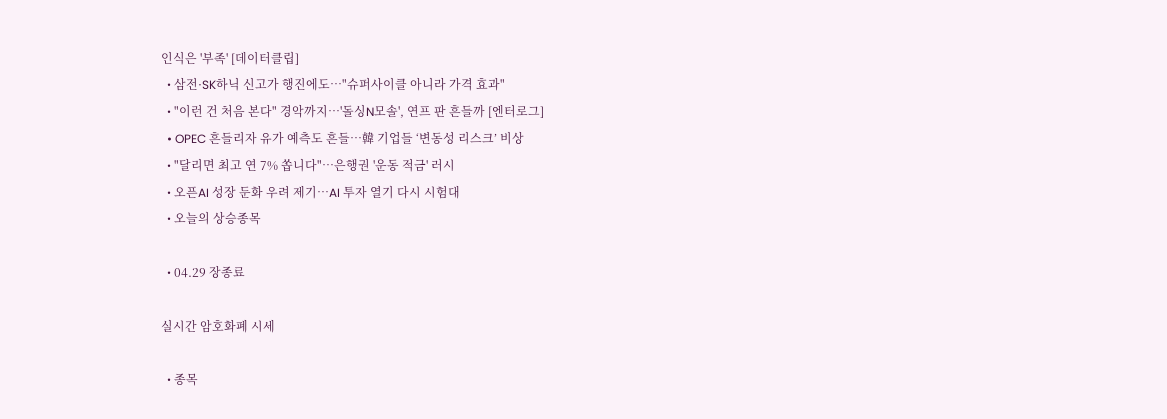인식은 '부족' [데이터클립]
  • 삼전·SK하닉 신고가 행진에도⋯"슈퍼사이클 아니라 가격 효과"
  • "이런 건 처음 본다" 경악까지⋯'돌싱N모솔', 연프 판 흔들까 [엔터로그]
  • OPEC 흔들리자 유가 예측도 흔들…韓 기업들 ‘변동성 리스크’ 비상
  • "달리면 최고 연 7% 쏩니다"…은행권 '운동 적금' 러시
  • 오픈AI 성장 둔화 우려 제기⋯AI 투자 열기 다시 시험대
  • 오늘의 상승종목

  • 04.29 장종료

실시간 암호화폐 시세

  • 종목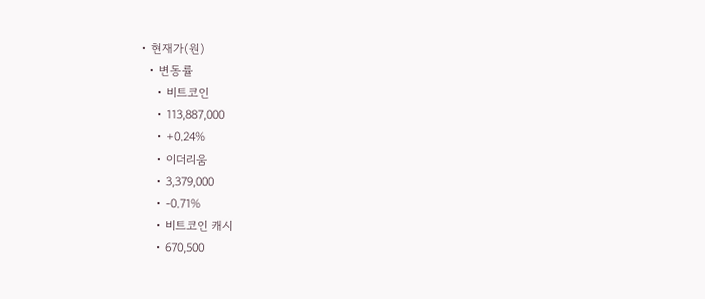• 현재가(원)
  • 변동률
    • 비트코인
    • 113,887,000
    • +0.24%
    • 이더리움
    • 3,379,000
    • -0.71%
    • 비트코인 캐시
    • 670,500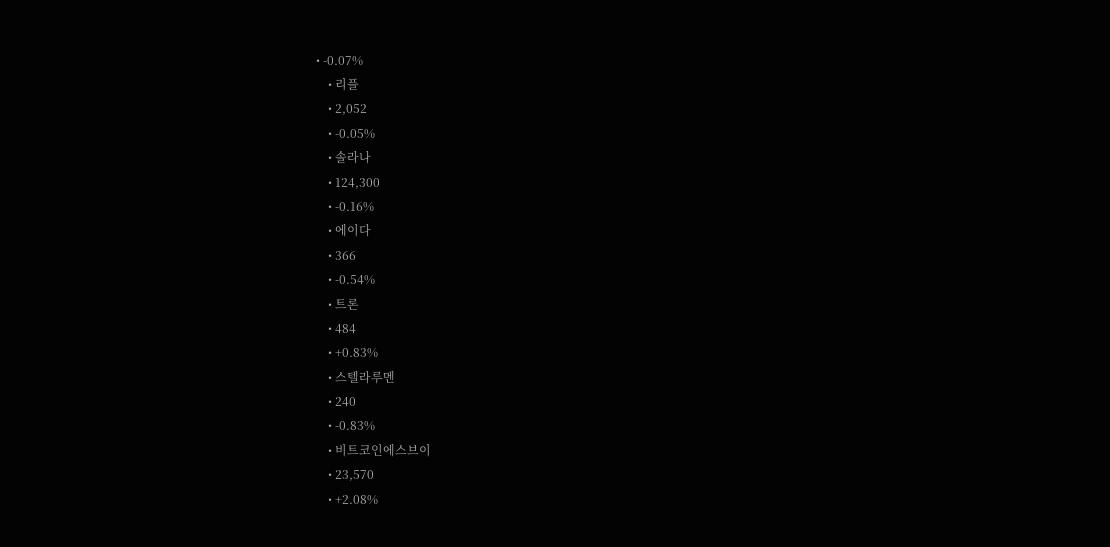• -0.07%
    • 리플
    • 2,052
    • -0.05%
    • 솔라나
    • 124,300
    • -0.16%
    • 에이다
    • 366
    • -0.54%
    • 트론
    • 484
    • +0.83%
    • 스텔라루멘
    • 240
    • -0.83%
    • 비트코인에스브이
    • 23,570
    • +2.08%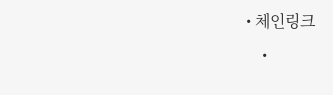• 체인링크
    •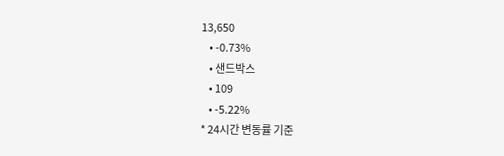13,650
    • -0.73%
    • 샌드박스
    • 109
    • -5.22%
* 24시간 변동률 기준